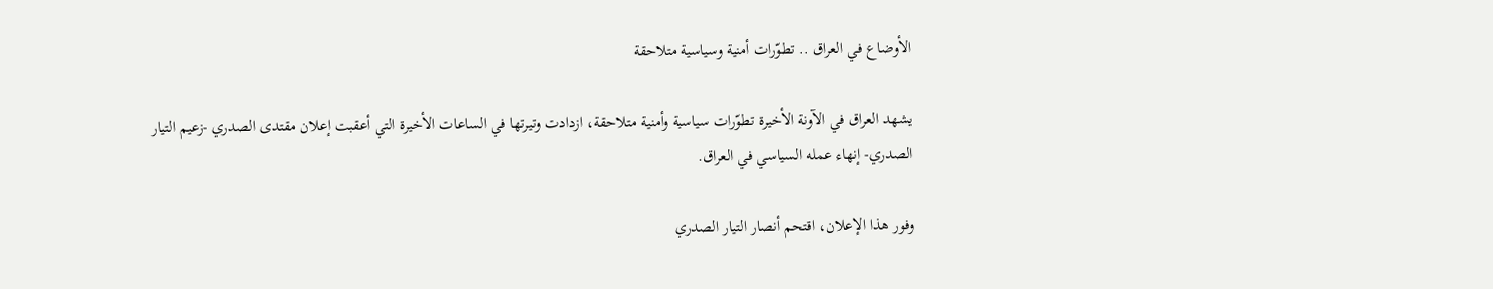الأوضاع في العراق .. تطوّرات أمنية وسياسية متلاحقة

يشهد العراق في الآونة الأخيرة تطوّرات سياسية وأمنية متلاحقة، ازدادت وتيرتها في الساعات الأخيرة التي أعقبت إعلان مقتدى الصدري -زعيم التيار الصدري- إنهاء عمله السياسي في العراق.

وفور هذا الإعلان، اقتحم أنصار التيار الصدري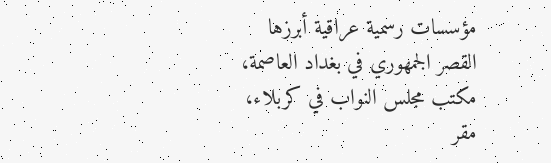مؤسسات رسمية عراقية أبرزها القصر الجمهوري في بغداد العاصمة، مكتب مجلس النواب في كربلاء، مقر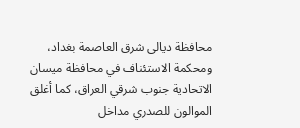محافظة ديالى شرق العاصمة بغداد، ومحكمة الاستئناف في محافظة ميسان الاتحادية جنوب شرقي العراق، كما أغلق الموالون للصدري مداخل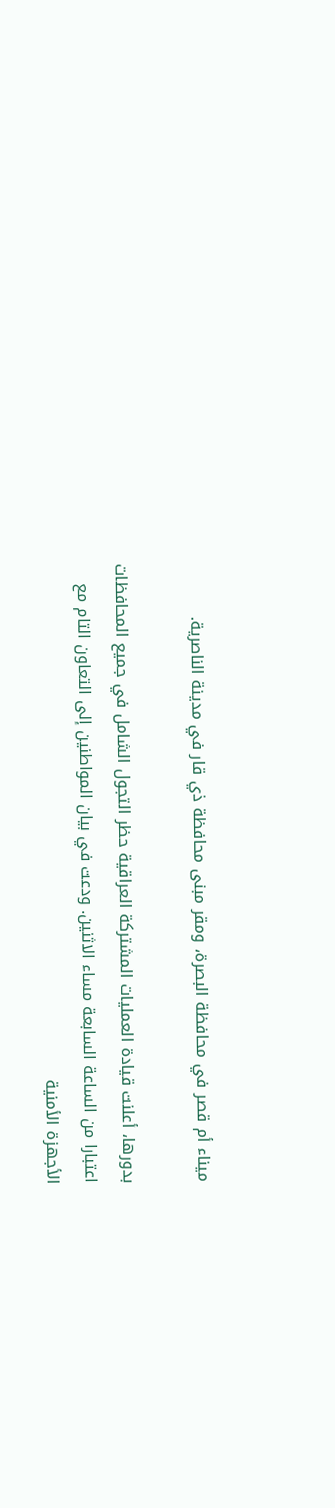ميناء أم قصر في محافظة البصرة، ومقر مبنى محافظة ذي قار في مدينة الناصرية.

بدورها، أعلنت قيادة العمليات المشتركة العراقية حظر التجول الشامل في جميع المحافظات اعتبارا من الساعة السابعة مساء الاثنين. ودعت في بيان المواطنين إلى التعاون التام مع الأجهزة الأمنية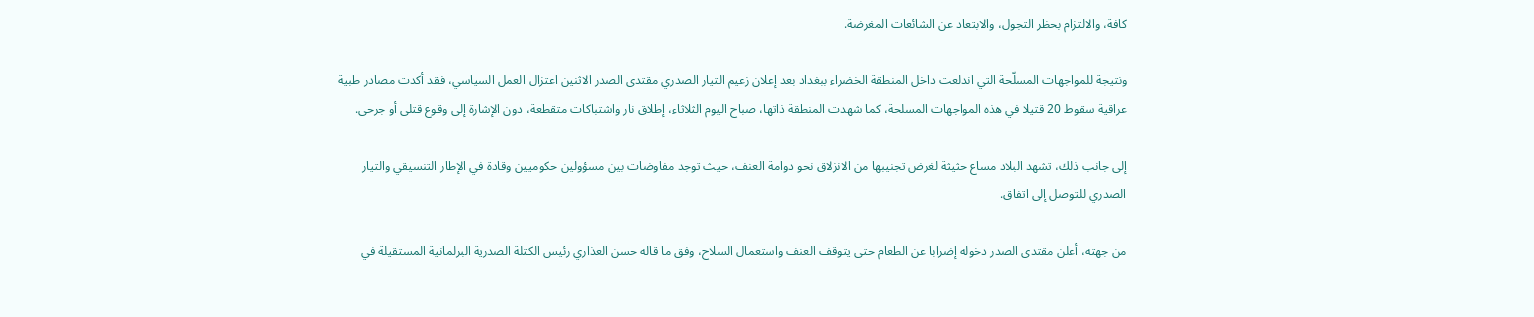كافة، والالتزام بحظر التجول، والابتعاد عن الشائعات المغرضة.

ونتيجة للمواجهات المسلّحة التي اندلعت داخل المنطقة الخضراء ببغداد بعد إعلان زعيم التيار الصدري مقتدى الصدر الاثنين اعتزال العمل السياسي، فقد أكدت مصادر طبية عراقية سقوط 20 قتيلا في هذه المواجهات المسلحة، كما شهدت المنطقة ذاتها، صباح اليوم الثلاثاء، إطلاق نار واشتباكات متقطعة، دون الإشارة إلى وقوع قتلى أو جرحى.

إلى جانب ذلك، تشهد البلاد مساع حثيثة لغرض تجنيبها من الانزلاق نحو دوامة العنف، حيث توجد مفاوضات بين مسؤولين حكوميين وقادة في الإطار التنسيقي والتيار الصدري للتوصل إلى اتفاق.

من جهته، أعلن مقتدى الصدر دخوله إضرابا عن الطعام حتى يتوقف العنف واستعمال السلاح، وفق ما قاله حسن العذاري رئيس الكتلة الصدرية البرلمانية المستقيلة في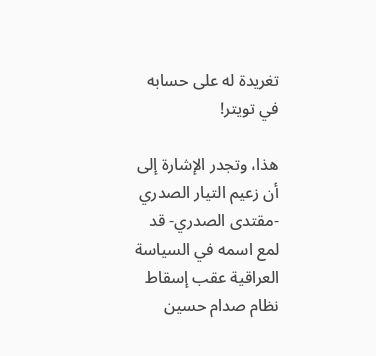تغريدة له على حسابه في تويتر!

هذا، وتجدر الإشارة إلى أن زعيم التيار الصدري -مقتدى الصدري- قد لمع اسمه في السياسة العراقية عقب إسقاط نظام صدام حسين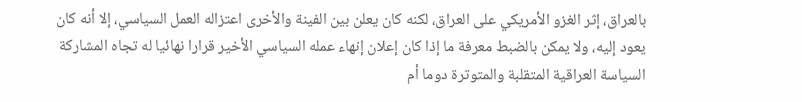بالعراق، إثر الغزو الأمريكي على العراق، لكنه كان يعلن بين الفينة والأخرى اعتزاله العمل السياسي، إلا أنه كان يعود إليه، ولا يمكن بالضبط معرفة ما إذا كان إعلان إنهاء عمله السياسي الأخير قرارا نهائيا له تجاه المشاركة السياسة العراقية المتقلبة والمتوترة دوما أم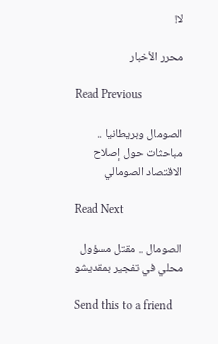لا!

محرر الأخبار

Read Previous

الصومال وبريطانيا .. مباحثات حول إصلاح الاقتصاد الصومالي

Read Next

الصومال .. مقتل مسؤول محلي في تفجير بمقديشو

Send this to a friend